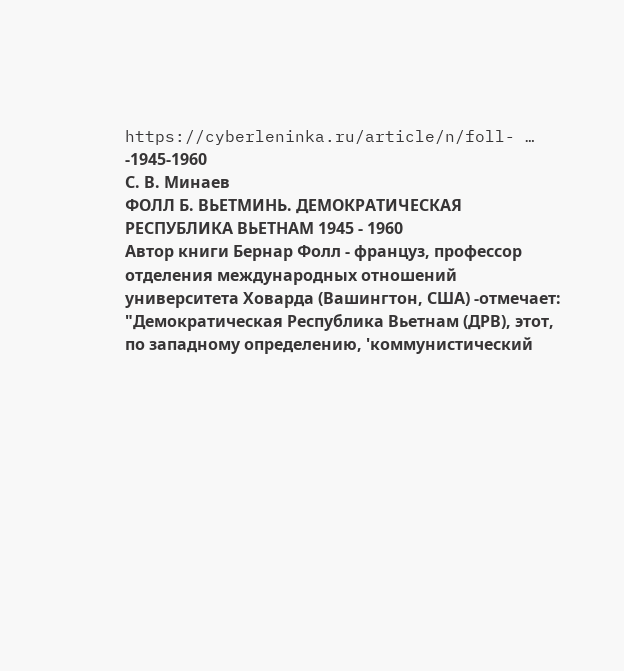https://cyberleninka.ru/article/n/foll- … -1945-1960
С. В. Минаев
ФОЛЛ Б. ВЬЕТМИНЬ. ДЕМОКРАТИЧЕСКАЯ РЕСПУБЛИКА ВЬЕТНАМ 1945 - 1960
Автор книги Бернар Фолл - француз, профессор отделения международных отношений университета Ховарда (Вашингтон, США) -отмечает: "Демократическая Республика Вьетнам (ДРВ), этот, по западному определению, 'коммунистический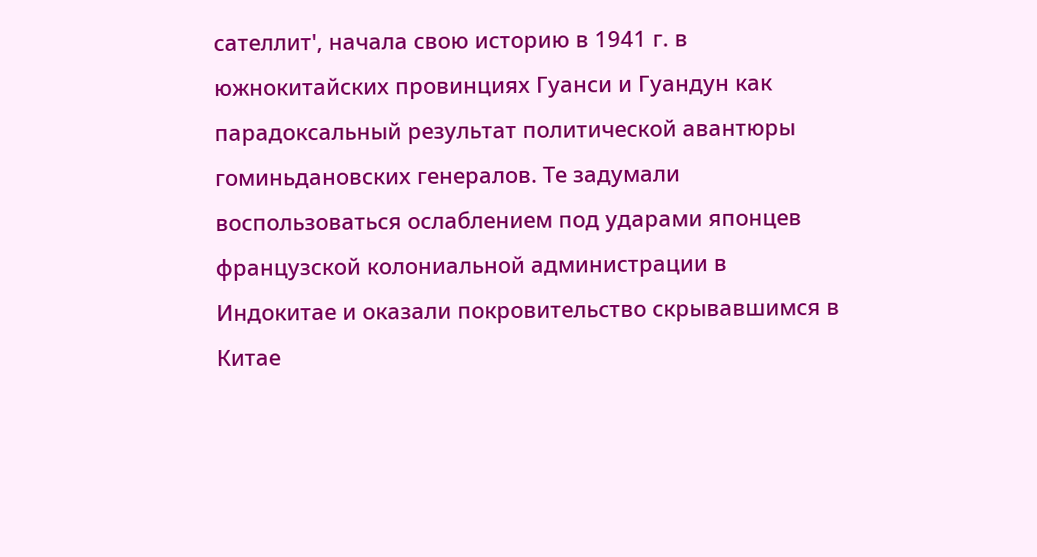сателлит', начала свою историю в 1941 г. в южнокитайских провинциях Гуанси и Гуандун как парадоксальный результат политической авантюры гоминьдановских генералов. Те задумали воспользоваться ослаблением под ударами японцев французской колониальной администрации в Индокитае и оказали покровительство скрывавшимся в Китае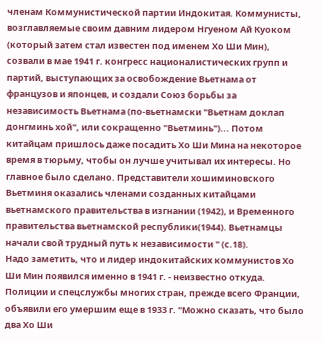членам Коммунистической партии Индокитая. Коммунисты, возглавляемые своим давним лидером Нгуеном Ай Куоком (который затем стал известен под именем Хо Ши Мин), созвали в мае 1941 г. конгресс националистических групп и партий, выступающих за освобождение Вьетнама от французов и японцев, и создали Союз борьбы за независимость Вьетнама (по-вьетнамски "Вьетнам доклап донгминь хой", или сокращенно "Вьетминь")... Потом китайцам пришлось даже посадить Хо Ши Мина на некоторое время в тюрьму, чтобы он лучше учитывал их интересы. Но главное было сделано. Представители хошиминовского Вьетминя оказались членами созданных китайцами вьетнамского правительства в изгнании (1942), и Временного правительства вьетнамской республики(1944). Вьетнамцы начали свой трудный путь к независимости " (с.18).
Надо заметить, что и лидер индокитайских коммунистов Хо Ши Мин появился именно в 1941 г. - неизвестно откуда. Полиции и спецслужбы многих стран, прежде всего Франции, объявили его умершим еще в 1933 г. "Можно сказать, что было два Хо Ши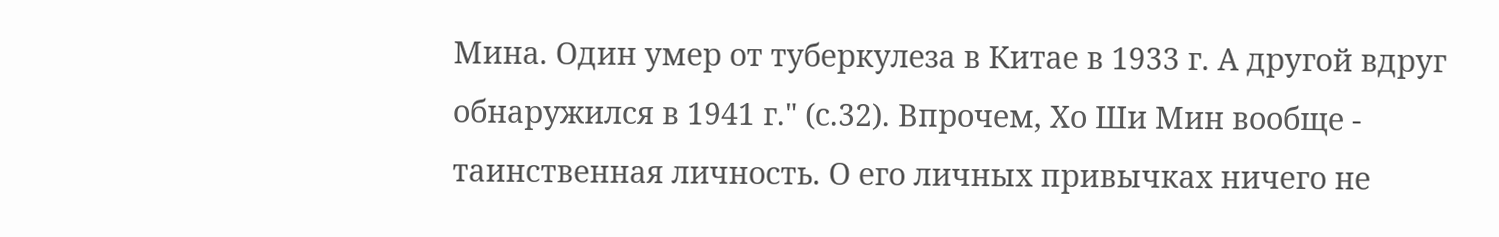Мина. Один умер от туберкулеза в Китае в 1933 г. А другой вдруг обнаружился в 1941 г." (с.32). Впрочем, Хо Ши Мин вообще - таинственная личность. О его личных привычках ничего не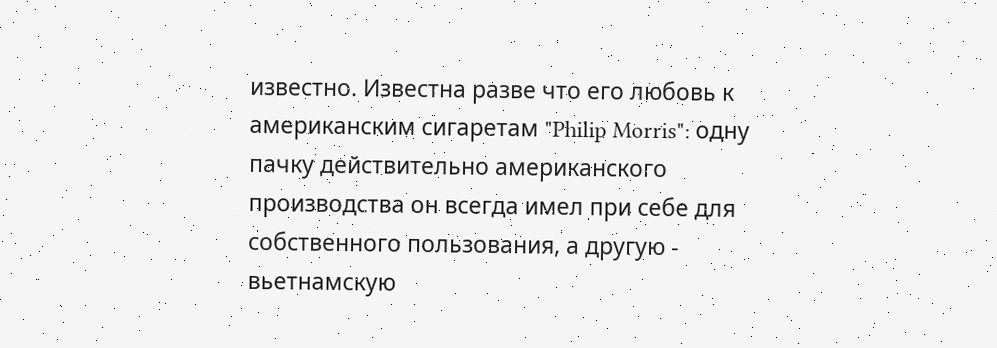известно. Известна разве что его любовь к американским сигаретам "Philip Morris": одну пачку действительно американского производства он всегда имел при себе для собственного пользования, а другую - вьетнамскую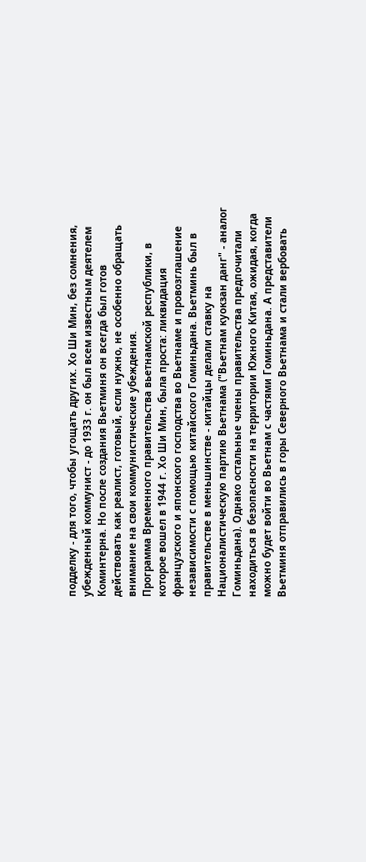подделку - для того, чтобы угощать других. Хо Ши Мин, без сомнения, убежденный коммунист - до 1933 г. он был всем известным деятелем Коминтерна. Но после создания Вьетминя он всегда был готов действовать как реалист, готовый, если нужно, не особенно обращать внимание на свои коммунистические убеждения.
Программа Временного правительства вьетнамской республики, в которое вошел в 1944 г. Хо Ши Мин, была проста: ликвидация французского и японского господства во Вьетнаме и провозглашение независимости с помощью китайского Гоминьдана. Вьетминь был в правительстве в меньшинстве - китайцы делали ставку на Националистическую партию Вьетнама ("Вьетнам куокзан данг" - аналог Гоминьдана). Однако остальные члены правительства предпочитали находиться в безопасности на территории Южного Китая, ожидая, когда можно будет войти во Вьетнам с частями Гоминьдана. А представители Вьетминя отправились в горы Северного Вьетнама и стали вербовать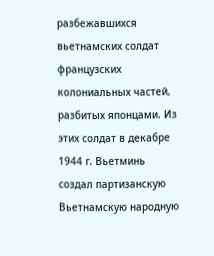разбежавшихся вьетнамских солдат французских колониальных частей, разбитых японцами. Из этих солдат в декабре 1944 г. Вьетминь создал партизанскую Вьетнамскую народную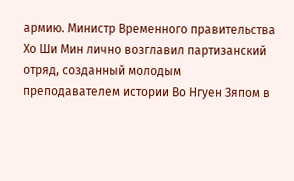армию. Министр Временного правительства Хо Ши Мин лично возглавил партизанский отряд, созданный молодым преподавателем истории Во Нгуен Зяпом в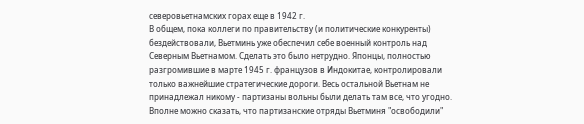северовьетнамских горах еще в 1942 г.
В общем, пока коллеги по правительству (и политические конкуренты) бездействовали, Вьетминь уже обеспечил себе военный контроль над Северным Вьетнамом. Сделать это было нетрудно. Японцы, полностью разгромившие в марте 1945 г. французов в Индокитае, контролировали только важнейшие стратегические дороги. Весь остальной Вьетнам не принадлежал никому - партизаны вольны были делать там все, что угодно. Вполне можно сказать, что партизанские отряды Вьетминя "освободили"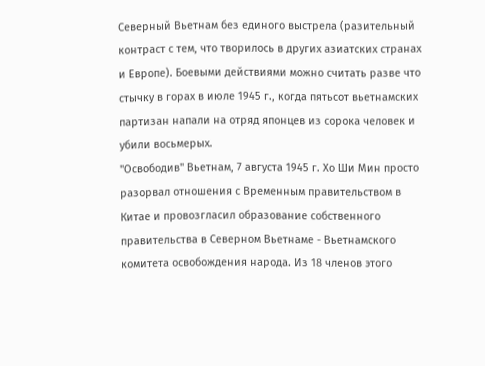Северный Вьетнам без единого выстрела (разительный контраст с тем, что творилось в других азиатских странах и Европе). Боевыми действиями можно считать разве что стычку в горах в июле 1945 г., когда пятьсот вьетнамских партизан напали на отряд японцев из сорока человек и убили восьмерых.
"Освободив" Вьетнам, 7 августа 1945 г. Хо Ши Мин просто разорвал отношения с Временным правительством в Китае и провозгласил образование собственного правительства в Северном Вьетнаме - Вьетнамского комитета освобождения народа. Из 18 членов этого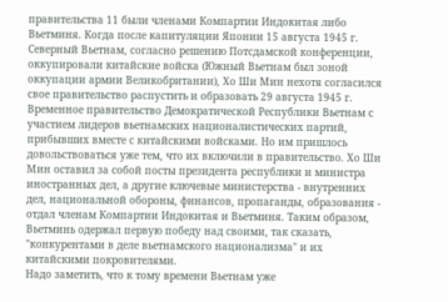правительства 11 были членами Компартии Индокитая либо Вьетминя. Когда после капитуляции Японии 15 августа 1945 г. Северный Вьетнам, согласно решению Потсдамской конференции, оккупировали китайские войска (Южный Вьетнам был зоной оккупации армии Великобритании), Хо Ши Мин нехотя согласился свое правительство распустить и образовать 29 августа 1945 г. Временное правительство Демократической Республики Вьетнам с участием лидеров вьетнамских националистических партий, прибывших вместе с китайскими войсками. Но им пришлось довольствоваться уже тем, что их включили в правительство. Хо Ши Мин оставил за собой посты президента республики и министра иностранных дел, а другие ключевые министерства - внутренних дел, национальной обороны, финансов, пропаганды, образования - отдал членам Компартии Индокитая и Вьетминя. Таким образом, Вьетминь одержал первую победу над своими, так сказать, "конкурентами в деле вьетнамского национализма" и их китайскими покровителями.
Надо заметить, что к тому времени Вьетнам уже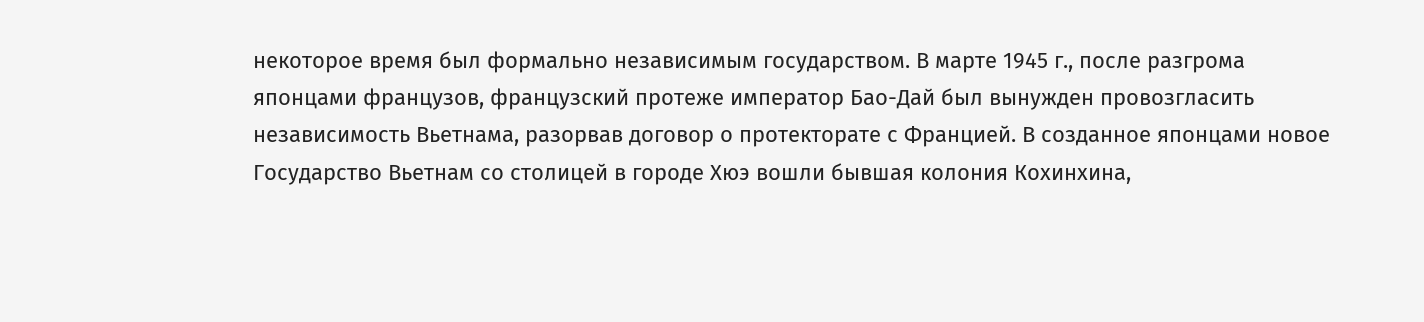некоторое время был формально независимым государством. В марте 1945 г., после разгрома японцами французов, французский протеже император Бао-Дай был вынужден провозгласить независимость Вьетнама, разорвав договор о протекторате с Францией. В созданное японцами новое Государство Вьетнам со столицей в городе Хюэ вошли бывшая колония Кохинхина,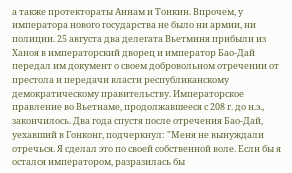а также протектораты Аннам и Тонкин. Впрочем, у императора нового государства не было ни армии, ни полиции. 25 августа два делегата Вьетминя прибыли из Ханоя в императорский дворец и император Бао-Дай передал им документ о своем добровольном отречении от престола и передачи власти республиканскому демократическому правительству. Императорское правление во Вьетнаме, продолжавшееся с 208 г. до н.э., закончилось. Два года спустя после отречения Бао-Дай, уехавший в Гонконг, подчеркнул: "Меня не вынуждали отречься. Я сделал это по своей собственной воле. Если бы я остался императором, разразилась бы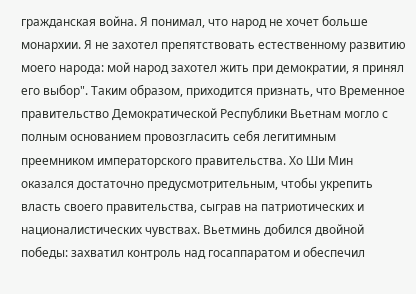гражданская война. Я понимал, что народ не хочет больше монархии. Я не захотел препятствовать естественному развитию моего народа: мой народ захотел жить при демократии, я принял его выбор". Таким образом, приходится признать, что Временное правительство Демократической Республики Вьетнам могло с полным основанием провозгласить себя легитимным преемником императорского правительства. Хо Ши Мин оказался достаточно предусмотрительным, чтобы укрепить власть своего правительства, сыграв на патриотических и националистических чувствах. Вьетминь добился двойной победы: захватил контроль над госаппаратом и обеспечил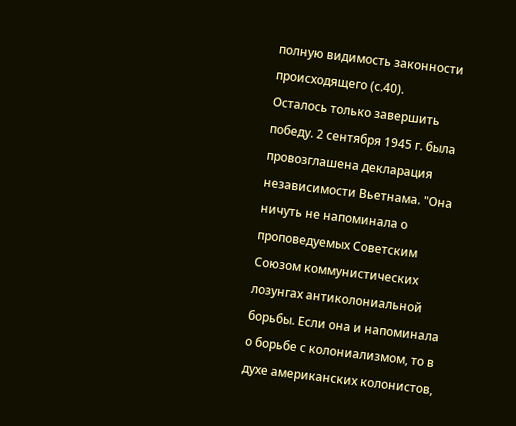полную видимость законности происходящего (с.40).
Осталось только завершить победу. 2 сентября 1945 г. была провозглашена декларация независимости Вьетнама. "Она ничуть не напоминала о проповедуемых Советским Союзом коммунистических лозунгах антиколониальной борьбы. Если она и напоминала о борьбе с колониализмом, то в духе американских колонистов,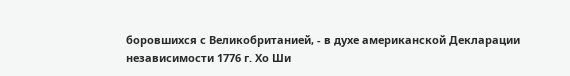боровшихся с Великобританией, - в духе американской Декларации независимости 1776 г. Хо Ши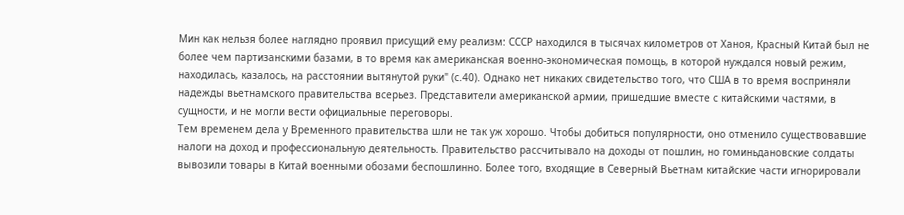Мин как нельзя более наглядно проявил присущий ему реализм: СССР находился в тысячах километров от Ханоя, Красный Китай был не более чем партизанскими базами, в то время как американская военно-экономическая помощь, в которой нуждался новый режим, находилась, казалось, на расстоянии вытянутой руки" (с.40). Однако нет никаких свидетельство того, что США в то время восприняли надежды вьетнамского правительства всерьез. Представители американской армии, пришедшие вместе с китайскими частями, в сущности, и не могли вести официальные переговоры.
Тем временем дела у Временного правительства шли не так уж хорошо. Чтобы добиться популярности, оно отменило существовавшие налоги на доход и профессиональную деятельность. Правительство рассчитывало на доходы от пошлин, но гоминьдановские солдаты вывозили товары в Китай военными обозами беспошлинно. Более того, входящие в Северный Вьетнам китайские части игнорировали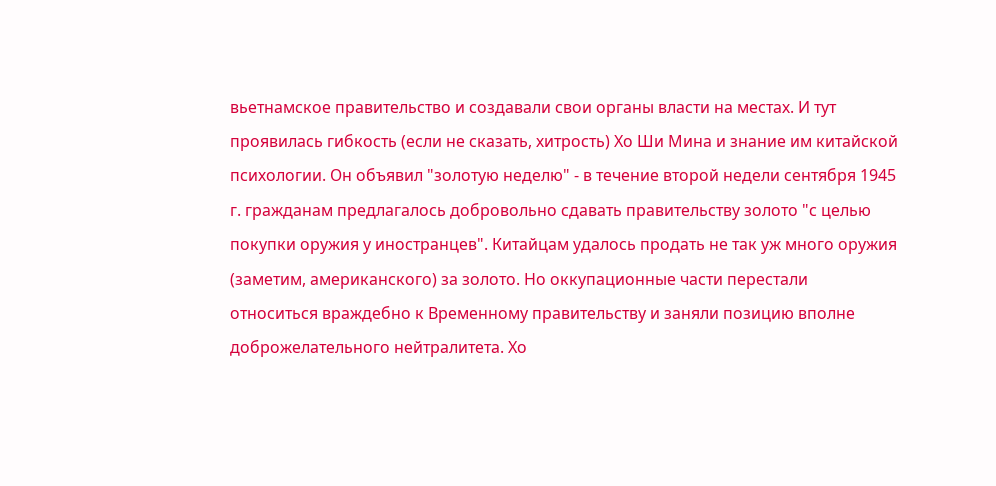вьетнамское правительство и создавали свои органы власти на местах. И тут проявилась гибкость (если не сказать, хитрость) Хо Ши Мина и знание им китайской психологии. Он объявил "золотую неделю" - в течение второй недели сентября 1945 г. гражданам предлагалось добровольно сдавать правительству золото "с целью покупки оружия у иностранцев". Китайцам удалось продать не так уж много оружия (заметим, американского) за золото. Но оккупационные части перестали относиться враждебно к Временному правительству и заняли позицию вполне доброжелательного нейтралитета. Хо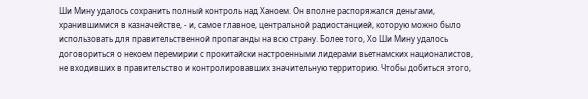Ши Мину удалось сохранить полный контроль над Ханоем. Он вполне распоряжался деньгами, хранившимися в казначействе, - и, самое главное, центральной радиостанцией, которую можно было использовать для правительственной пропаганды на всю страну. Более того, Хо Ши Мину удалось договориться о некоем перемирии с прокитайски настроенными лидерами вьетнамских националистов, не входивших в правительство и контролировавших значительную территорию. Чтобы добиться этого,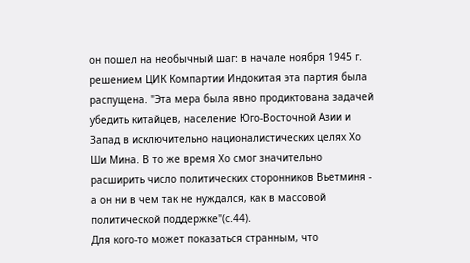он пошел на необычный шаг: в начале ноября 1945 г. решением ЦИК Компартии Индокитая эта партия была распущена. "Эта мера была явно продиктована задачей убедить китайцев, население Юго-Восточной Азии и Запад в исключительно националистических целях Хо Ши Мина. В то же время Хо смог значительно расширить число политических сторонников Вьетминя - а он ни в чем так не нуждался, как в массовой политической поддержке"(с.44).
Для кого-то может показаться странным, что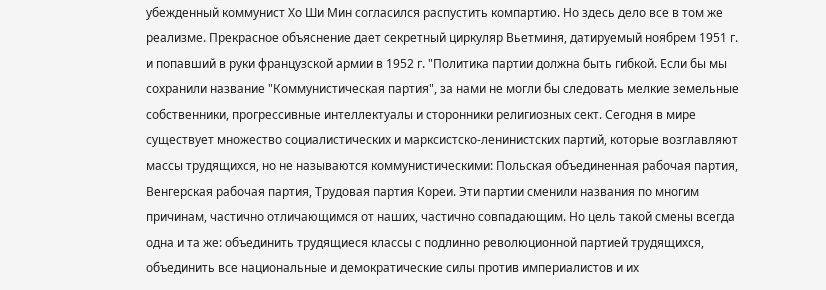убежденный коммунист Хо Ши Мин согласился распустить компартию. Но здесь дело все в том же реализме. Прекрасное объяснение дает секретный циркуляр Вьетминя, датируемый ноябрем 1951 г. и попавший в руки французской армии в 1952 г. "Политика партии должна быть гибкой. Если бы мы сохранили название "Коммунистическая партия", за нами не могли бы следовать мелкие земельные собственники, прогрессивные интеллектуалы и сторонники религиозных сект. Сегодня в мире существует множество социалистических и марксистско-ленинистских партий, которые возглавляют массы трудящихся, но не называются коммунистическими: Польская объединенная рабочая партия, Венгерская рабочая партия, Трудовая партия Кореи. Эти партии сменили названия по многим причинам, частично отличающимся от наших, частично совпадающим. Но цель такой смены всегда одна и та же: объединить трудящиеся классы с подлинно революционной партией трудящихся, объединить все национальные и демократические силы против империалистов и их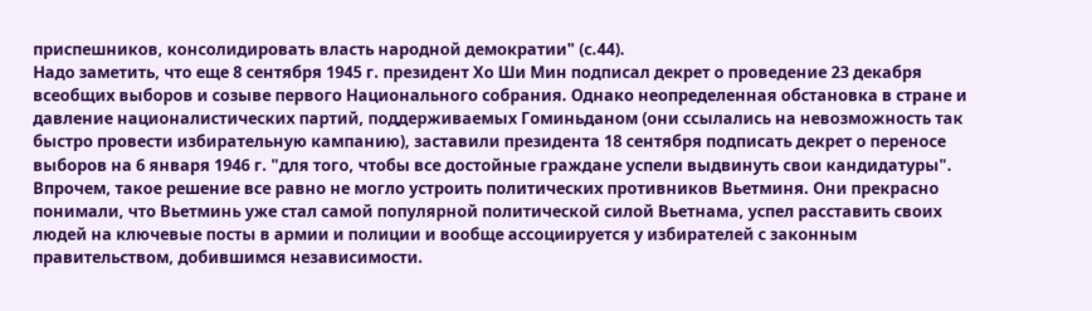приспешников, консолидировать власть народной демократии" (с.44).
Надо заметить, что еще 8 сентября 1945 г. президент Хо Ши Мин подписал декрет о проведение 23 декабря всеобщих выборов и созыве первого Национального собрания. Однако неопределенная обстановка в стране и давление националистических партий, поддерживаемых Гоминьданом (они ссылались на невозможность так быстро провести избирательную кампанию), заставили президента 18 сентября подписать декрет о переносе выборов на 6 января 1946 г. "для того, чтобы все достойные граждане успели выдвинуть свои кандидатуры". Впрочем, такое решение все равно не могло устроить политических противников Вьетминя. Они прекрасно понимали, что Вьетминь уже стал самой популярной политической силой Вьетнама, успел расставить своих людей на ключевые посты в армии и полиции и вообще ассоциируется у избирателей с законным правительством, добившимся независимости.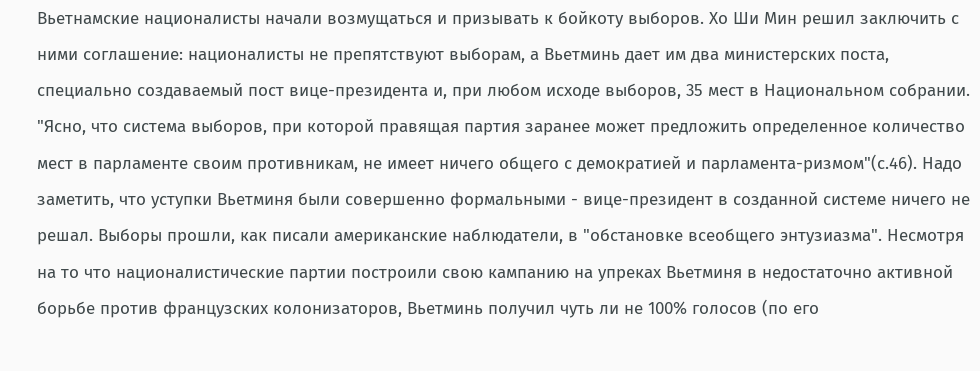Вьетнамские националисты начали возмущаться и призывать к бойкоту выборов. Хо Ши Мин решил заключить с ними соглашение: националисты не препятствуют выборам, а Вьетминь дает им два министерских поста, специально создаваемый пост вице-президента и, при любом исходе выборов, 35 мест в Национальном собрании. "Ясно, что система выборов, при которой правящая партия заранее может предложить определенное количество мест в парламенте своим противникам, не имеет ничего общего с демократией и парламента-ризмом"(с.46). Надо заметить, что уступки Вьетминя были совершенно формальными - вице-президент в созданной системе ничего не решал. Выборы прошли, как писали американские наблюдатели, в "обстановке всеобщего энтузиазма". Несмотря на то что националистические партии построили свою кампанию на упреках Вьетминя в недостаточно активной борьбе против французских колонизаторов, Вьетминь получил чуть ли не 100% голосов (по его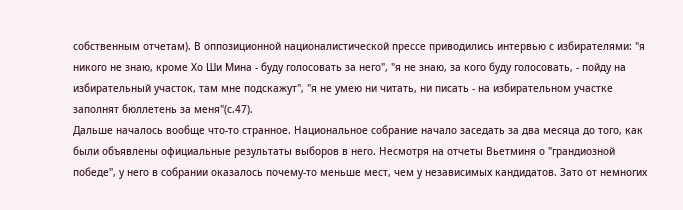собственным отчетам). В оппозиционной националистической прессе приводились интервью с избирателями: "я никого не знаю, кроме Хо Ши Мина - буду голосовать за него", "я не знаю, за кого буду голосовать, - пойду на избирательный участок, там мне подскажут", "я не умею ни читать, ни писать - на избирательном участке заполнят бюллетень за меня"(с.47).
Дальше началось вообще что-то странное. Национальное собрание начало заседать за два месяца до того, как были объявлены официальные результаты выборов в него. Несмотря на отчеты Вьетминя о "грандиозной победе", у него в собрании оказалось почему-то меньше мест, чем у независимых кандидатов. Зато от немногих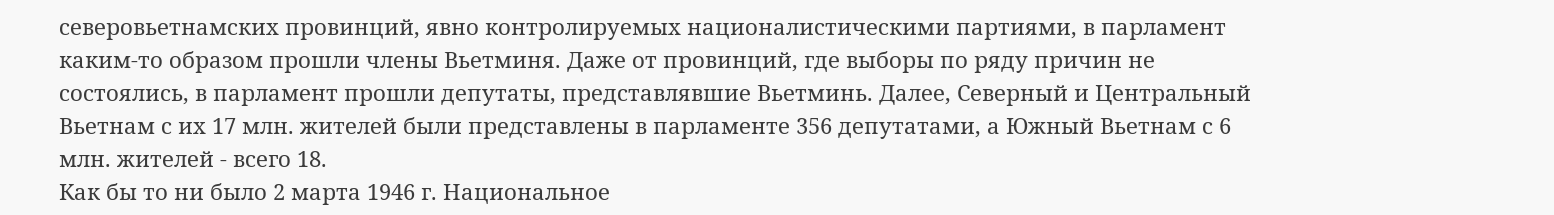северовьетнамских провинций, явно контролируемых националистическими партиями, в парламент каким-то образом прошли члены Вьетминя. Даже от провинций, где выборы по ряду причин не состоялись, в парламент прошли депутаты, представлявшие Вьетминь. Далее, Северный и Центральный Вьетнам с их 17 млн. жителей были представлены в парламенте 356 депутатами, а Южный Вьетнам с 6 млн. жителей - всего 18.
Как бы то ни было 2 марта 1946 г. Национальное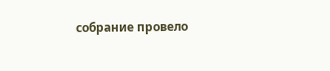собрание провело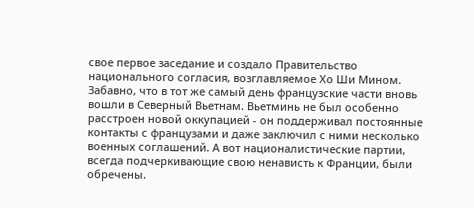свое первое заседание и создало Правительство национального согласия, возглавляемое Хо Ши Мином. Забавно, что в тот же самый день французские части вновь вошли в Северный Вьетнам. Вьетминь не был особенно расстроен новой оккупацией - он поддерживал постоянные контакты с французами и даже заключил с ними несколько военных соглашений. А вот националистические партии, всегда подчеркивающие свою ненависть к Франции, были обречены.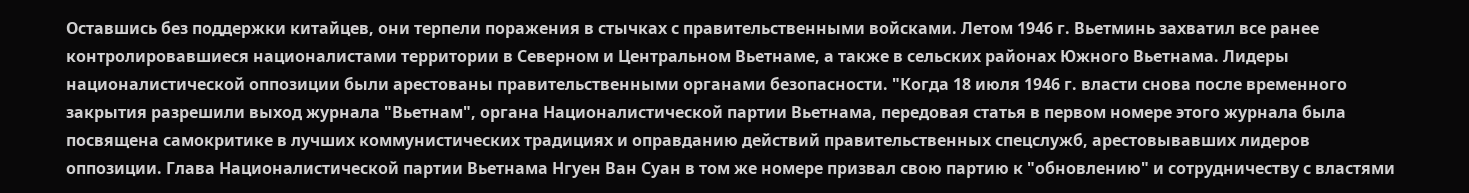Оставшись без поддержки китайцев, они терпели поражения в стычках с правительственными войсками. Летом 1946 г. Вьетминь захватил все ранее контролировавшиеся националистами территории в Северном и Центральном Вьетнаме, а также в сельских районах Южного Вьетнама. Лидеры националистической оппозиции были арестованы правительственными органами безопасности. "Когда 18 июля 1946 г. власти снова после временного закрытия разрешили выход журнала "Вьетнам", органа Националистической партии Вьетнама, передовая статья в первом номере этого журнала была посвящена самокритике в лучших коммунистических традициях и оправданию действий правительственных спецслужб, арестовывавших лидеров оппозиции. Глава Националистической партии Вьетнама Нгуен Ван Суан в том же номере призвал свою партию к "обновлению" и сотрудничеству с властями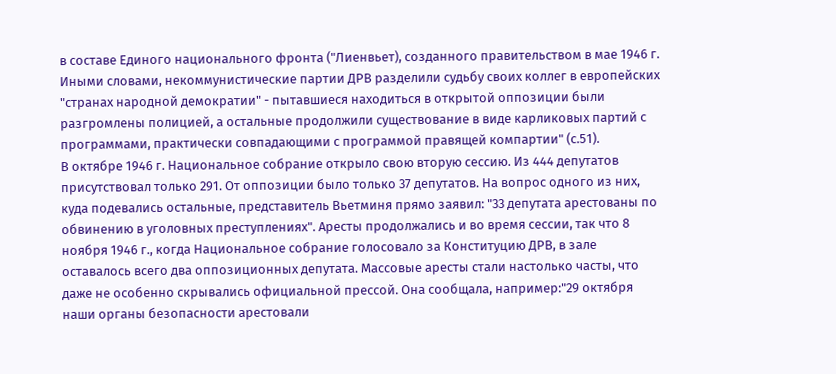в составе Единого национального фронта ("Лиенвьет), созданного правительством в мае 1946 г. Иными словами, некоммунистические партии ДРВ разделили судьбу своих коллег в европейских "странах народной демократии" - пытавшиеся находиться в открытой оппозиции были разгромлены полицией, а остальные продолжили существование в виде карликовых партий с программами, практически совпадающими с программой правящей компартии" (с.51).
В октябре 1946 г. Национальное собрание открыло свою вторую сессию. Из 444 депутатов присутствовал только 291. От оппозиции было только 37 депутатов. На вопрос одного из них, куда подевались остальные, представитель Вьетминя прямо заявил: "33 депутата арестованы по обвинению в уголовных преступлениях". Аресты продолжались и во время сессии, так что 8 ноября 1946 г., когда Национальное собрание голосовало за Конституцию ДРВ, в зале оставалось всего два оппозиционных депутата. Массовые аресты стали настолько часты, что даже не особенно скрывались официальной прессой. Она сообщала, например:"29 октября наши органы безопасности арестовали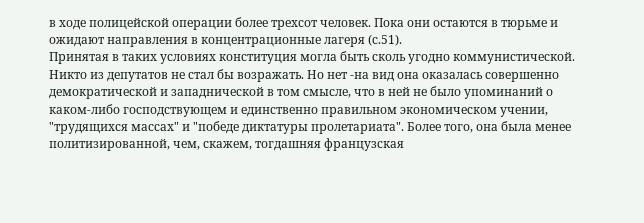в ходе полицейской операции более трехсот человек. Пока они остаются в тюрьме и ожидают направления в концентрационные лагеря (с.51).
Принятая в таких условиях конституция могла быть сколь угодно коммунистической. Никто из депутатов не стал бы возражать. Но нет -на вид она оказалась совершенно демократической и западнической в том смысле, что в ней не было упоминаний о каком-либо господствующем и единственно правильном экономическом учении, "трудящихся массах" и "победе диктатуры пролетариата". Более того, она была менее политизированной, чем, скажем, тогдашняя французская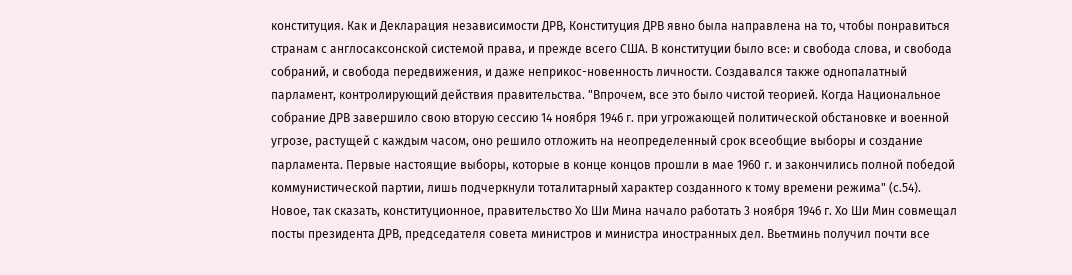конституция. Как и Декларация независимости ДРВ, Конституция ДРВ явно была направлена на то, чтобы понравиться странам с англосаксонской системой права, и прежде всего США. В конституции было все: и свобода слова, и свобода собраний, и свобода передвижения, и даже неприкос-новенность личности. Создавался также однопалатный парламент, контролирующий действия правительства. "Впрочем, все это было чистой теорией. Когда Национальное собрание ДРВ завершило свою вторую сессию 14 ноября 1946 г. при угрожающей политической обстановке и военной угрозе, растущей с каждым часом, оно решило отложить на неопределенный срок всеобщие выборы и создание парламента. Первые настоящие выборы, которые в конце концов прошли в мае 1960 г. и закончились полной победой коммунистической партии, лишь подчеркнули тоталитарный характер созданного к тому времени режима" (с.54).
Новое, так сказать, конституционное, правительство Хо Ши Мина начало работать 3 ноября 1946 г. Хо Ши Мин совмещал посты президента ДРВ, председателя совета министров и министра иностранных дел. Вьетминь получил почти все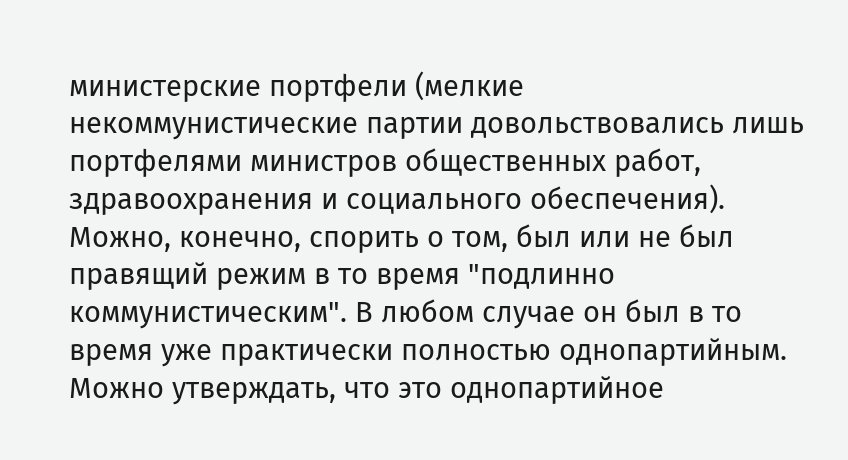министерские портфели (мелкие некоммунистические партии довольствовались лишь портфелями министров общественных работ, здравоохранения и социального обеспечения). Можно, конечно, спорить о том, был или не был правящий режим в то время "подлинно коммунистическим". В любом случае он был в то время уже практически полностью однопартийным.
Можно утверждать, что это однопартийное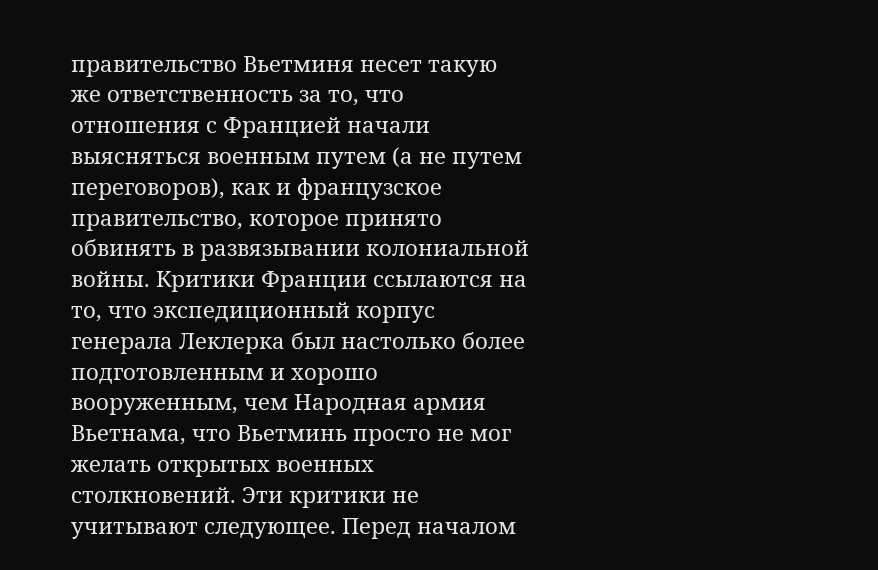правительство Вьетминя несет такую же ответственность за то, что отношения с Францией начали выясняться военным путем (а не путем переговоров), как и французское правительство, которое принято обвинять в развязывании колониальной войны. Критики Франции ссылаются на то, что экспедиционный корпус генерала Леклерка был настолько более подготовленным и хорошо вооруженным, чем Народная армия Вьетнама, что Вьетминь просто не мог желать открытых военных столкновений. Эти критики не учитывают следующее. Перед началом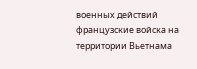военных действий французские войска на территории Вьетнама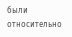были относительно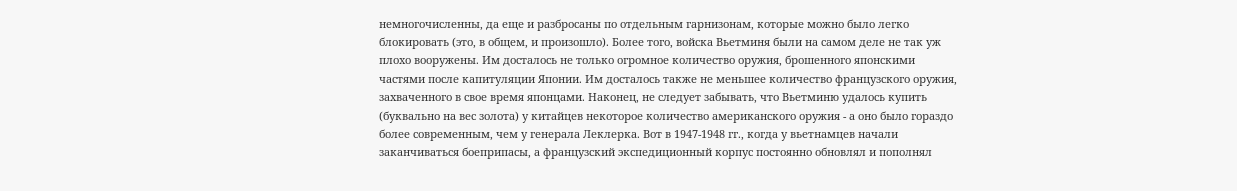немногочисленны, да еще и разбросаны по отдельным гарнизонам, которые можно было легко блокировать (это, в общем, и произошло). Более того, войска Вьетминя были на самом деле не так уж плохо вооружены. Им досталось не только огромное количество оружия, брошенного японскими частями после капитуляции Японии. Им досталось также не меньшее количество французского оружия, захваченного в свое время японцами. Наконец, не следует забывать, что Вьетминю удалось купить (буквально на вес золота) у китайцев некоторое количество американского оружия - а оно было гораздо более современным, чем у генерала Леклерка. Вот в 1947-1948 гг., когда у вьетнамцев начали заканчиваться боеприпасы, а французский экспедиционный корпус постоянно обновлял и пополнял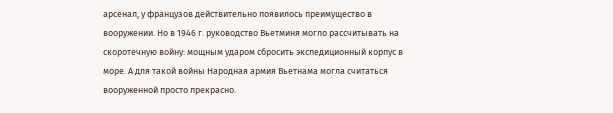арсенал, у французов действительно появилось преимущество в вооружении. Но в 1946 г. руководство Вьетминя могло рассчитывать на скоротечную войну: мощным ударом сбросить экспедиционный корпус в море. А для такой войны Народная армия Вьетнама могла считаться вооруженной просто прекрасно.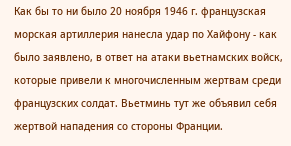Как бы то ни было 20 ноября 1946 г. французская морская артиллерия нанесла удар по Хайфону - как было заявлено, в ответ на атаки вьетнамских войск, которые привели к многочисленным жертвам среди французских солдат. Вьетминь тут же объявил себя жертвой нападения со стороны Франции.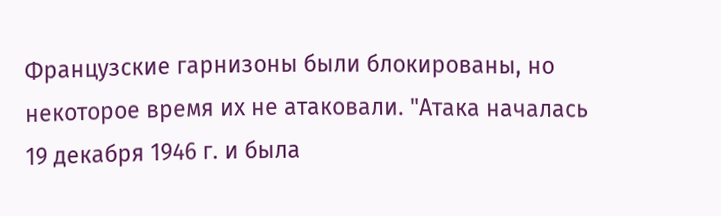Французские гарнизоны были блокированы, но некоторое время их не атаковали. "Атака началась 19 декабря 1946 г. и была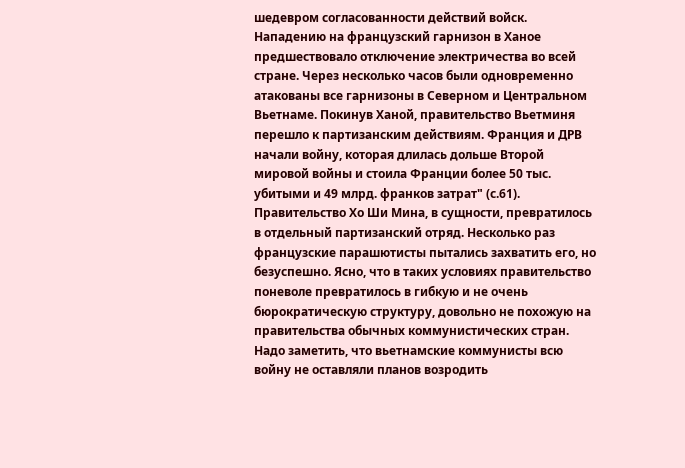шедевром согласованности действий войск. Нападению на французский гарнизон в Ханое предшествовало отключение электричества во всей стране. Через несколько часов были одновременно атакованы все гарнизоны в Северном и Центральном Вьетнаме. Покинув Ханой, правительство Вьетминя перешло к партизанским действиям. Франция и ДРВ начали войну, которая длилась дольше Второй мировой войны и стоила Франции более 50 тыс. убитыми и 49 млрд. франков затрат" (с.61).
Правительство Хо Ши Мина, в сущности, превратилось в отдельный партизанский отряд. Несколько раз французские парашютисты пытались захватить его, но безуспешно. Ясно, что в таких условиях правительство поневоле превратилось в гибкую и не очень
бюрократическую структуру, довольно не похожую на правительства обычных коммунистических стран.
Надо заметить, что вьетнамские коммунисты всю войну не оставляли планов возродить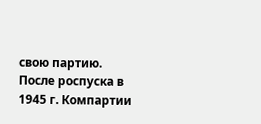свою партию. После роспуска в 1945 г. Компартии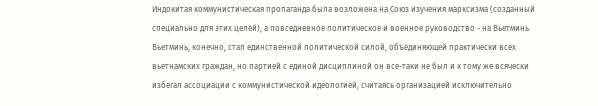Индокитая коммунистическая пропаганда была возложена на Союз изучения марксизма (созданный специально для этих целей), а повседневное политическое и военное руководство - на Вьетминь. Вьетминь, конечно, стал единственной политической силой, объединяющей практически всех вьетнамских граждан, но партией с единой дисциплиной он все-таки не был и к тому же всячески избегал ассоциации с коммунистической идеологией, считаясь организацией исключительно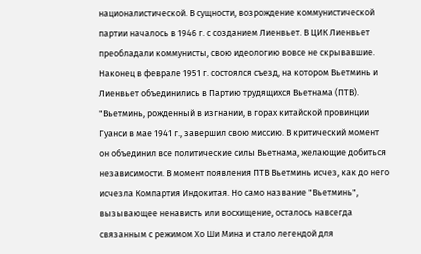националистической. В сущности, возрождение коммунистической партии началось в 1946 г. с созданием Лиенвьет. В ЦИК Лиенвьет преобладали коммунисты, свою идеологию вовсе не скрывавшие. Наконец в феврале 1951 г. состоялся съезд, на котором Вьетминь и Лиенвьет объединились в Партию трудящихся Вьетнама (ПТВ). "Вьетминь, рожденный в изгнании, в горах китайской провинции Гуанси в мае 1941 г., завершил свою миссию. В критический момент он объединил все политические силы Вьетнама, желающие добиться независимости. В момент появления ПТВ Вьетминь исчез, как до него исчезла Компартия Индокитая. Но само название "Вьетминь", вызывающее ненависть или восхищение, осталось навсегда связанным с режимом Хо Ши Мина и стало легендой для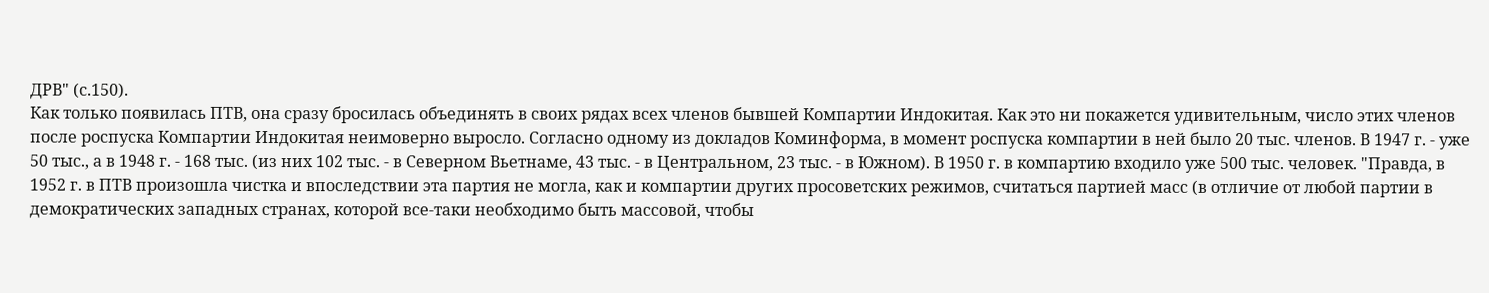ДРВ" (с.150).
Как только появилась ПТВ, она сразу бросилась объединять в своих рядах всех членов бывшей Компартии Индокитая. Как это ни покажется удивительным, число этих членов после роспуска Компартии Индокитая неимоверно выросло. Согласно одному из докладов Коминформа, в момент роспуска компартии в ней было 20 тыс. членов. В 1947 г. - уже 50 тыс., а в 1948 г. - 168 тыс. (из них 102 тыс. - в Северном Вьетнаме, 43 тыс. - в Центральном, 23 тыс. - в Южном). В 1950 г. в компартию входило уже 500 тыс. человек. "Правда, в 1952 г. в ПТВ произошла чистка и впоследствии эта партия не могла, как и компартии других просоветских режимов, считаться партией масс (в отличие от любой партии в демократических западных странах, которой все-таки необходимо быть массовой, чтобы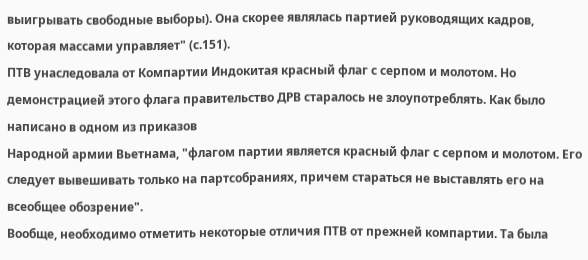выигрывать свободные выборы). Она скорее являлась партией руководящих кадров, которая массами управляет" (с.151).
ПТВ унаследовала от Компартии Индокитая красный флаг с серпом и молотом. Но демонстрацией этого флага правительство ДРВ старалось не злоупотреблять. Как было написано в одном из приказов
Народной армии Вьетнама, "флагом партии является красный флаг с серпом и молотом. Его следует вывешивать только на партсобраниях, причем стараться не выставлять его на всеобщее обозрение".
Вообще, необходимо отметить некоторые отличия ПТВ от прежней компартии. Та была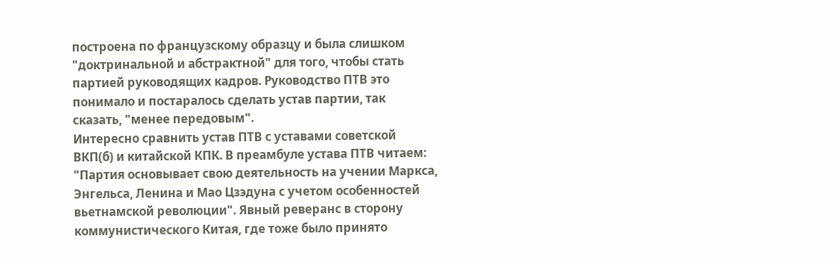построена по французскому образцу и была слишком "доктринальной и абстрактной" для того, чтобы стать партией руководящих кадров. Руководство ПТВ это понимало и постаралось сделать устав партии, так сказать, "менее передовым".
Интересно сравнить устав ПТВ с уставами советской ВКП(б) и китайской КПК. В преамбуле устава ПТВ читаем: "Партия основывает свою деятельность на учении Маркса, Энгельса, Ленина и Мао Цзэдуна с учетом особенностей вьетнамской революции". Явный реверанс в сторону коммунистического Китая, где тоже было принято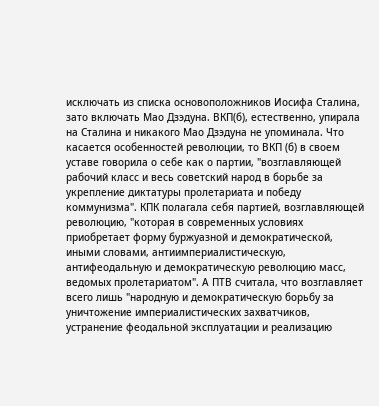исключать из списка основоположников Иосифа Сталина, зато включать Мао Дзэдуна. ВКП(б), естественно, упирала на Сталина и никакого Мао Дзэдуна не упоминала. Что касается особенностей революции, то ВКП (б) в своем уставе говорила о себе как о партии, "возглавляющей рабочий класс и весь советский народ в борьбе за укрепление диктатуры пролетариата и победу коммунизма". КПК полагала себя партией, возглавляющей революцию, "которая в современных условиях приобретает форму буржуазной и демократической, иными словами, антиимпериалистическую, антифеодальную и демократическую революцию масс, ведомых пролетариатом". А ПТВ считала, что возглавляет всего лишь "народную и демократическую борьбу за уничтожение империалистических захватчиков, устранение феодальной эксплуатации и реализацию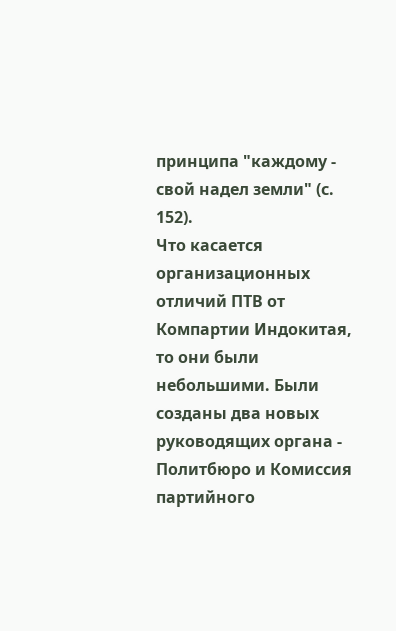принципа "каждому - свой надел земли" (с. 152).
Что касается организационных отличий ПТВ от Компартии Индокитая, то они были небольшими. Были созданы два новых руководящих органа - Политбюро и Комиссия партийного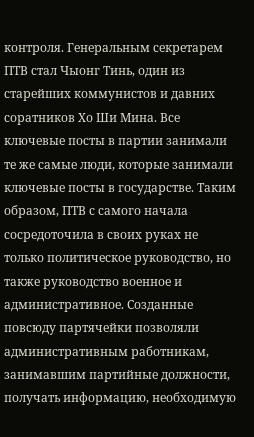контроля. Генеральным секретарем ПТВ стал Чыонг Тинь, один из старейших коммунистов и давних соратников Хо Ши Мина. Все ключевые посты в партии занимали те же самые люди, которые занимали ключевые посты в государстве. Таким образом, ПТВ с самого начала сосредоточила в своих руках не только политическое руководство, но также руководство военное и административное. Созданные повсюду партячейки позволяли административным работникам, занимавшим партийные должности, получать информацию, необходимую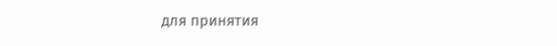для принятия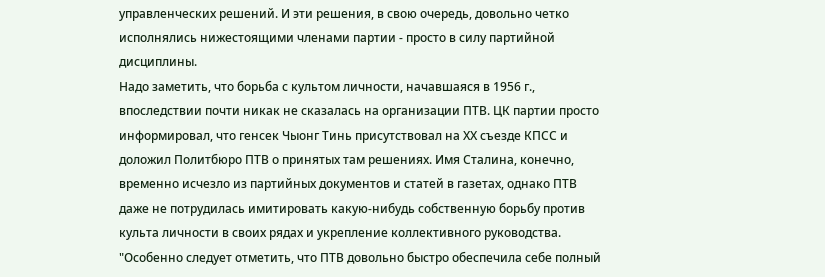управленческих решений. И эти решения, в свою очередь, довольно четко исполнялись нижестоящими членами партии - просто в силу партийной дисциплины.
Надо заметить, что борьба с культом личности, начавшаяся в 1956 г., впоследствии почти никак не сказалась на организации ПТВ. ЦК партии просто информировал, что генсек Чыонг Тинь присутствовал на ХХ съезде КПСС и доложил Политбюро ПТВ о принятых там решениях. Имя Сталина, конечно, временно исчезло из партийных документов и статей в газетах, однако ПТВ даже не потрудилась имитировать какую-нибудь собственную борьбу против культа личности в своих рядах и укрепление коллективного руководства.
"Особенно следует отметить, что ПТВ довольно быстро обеспечила себе полный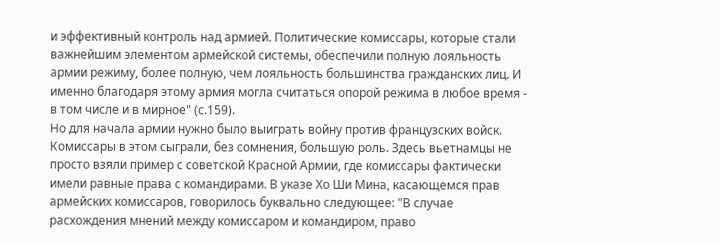и эффективный контроль над армией. Политические комиссары, которые стали важнейшим элементом армейской системы, обеспечили полную лояльность армии режиму, более полную, чем лояльность большинства гражданских лиц. И именно благодаря этому армия могла считаться опорой режима в любое время - в том числе и в мирное" (с.159).
Но для начала армии нужно было выиграть войну против французских войск. Комиссары в этом сыграли, без сомнения, большую роль. Здесь вьетнамцы не просто взяли пример с советской Красной Армии, где комиссары фактически имели равные права с командирами. В указе Хо Ши Мина, касающемся прав армейских комиссаров, говорилось буквально следующее: "В случае расхождения мнений между комиссаром и командиром, право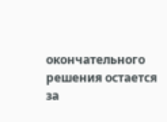окончательного решения остается за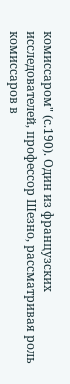комиссаром" (с.190). Один из французских исследователей, профессор Шезно, рассматривая роль комиссаров в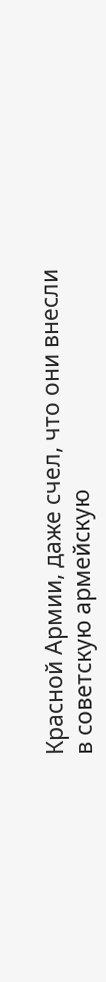Красной Армии, даже счел, что они внесли в советскую армейскую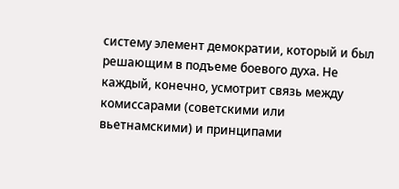систему элемент демократии, который и был решающим в подъеме боевого духа. Не каждый, конечно, усмотрит связь между комиссарами (советскими или вьетнамскими) и принципами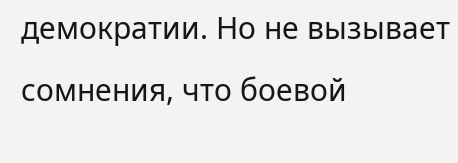демократии. Но не вызывает сомнения, что боевой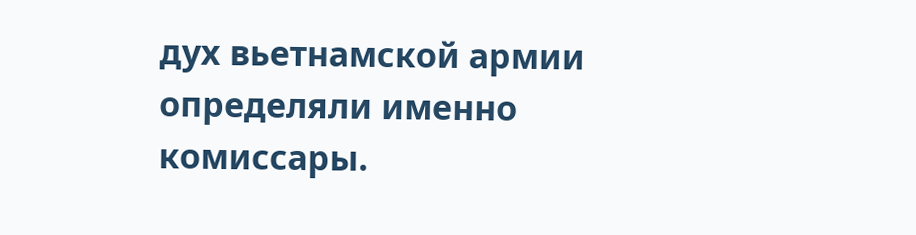дух вьетнамской армии определяли именно комиссары.